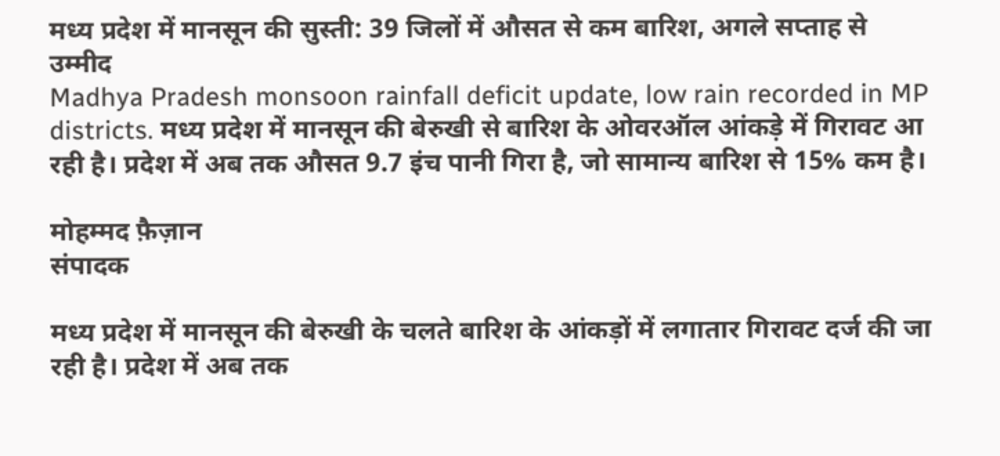मध्य प्रदेश में मानसून की सुस्ती: 39 जिलों में औसत से कम बारिश, अगले सप्ताह से उम्मीद
Madhya Pradesh monsoon rainfall deficit update, low rain recorded in MP districts. मध्य प्रदेश में मानसून की बेरुखी से बारिश के ओवरऑल आंकड़े में गिरावट आ रही है। प्रदेश में अब तक औसत 9.7 इंच पानी गिरा है, जो सामान्य बारिश से 15% कम है।

मोहम्मद फ़ैज़ान
संपादक

मध्य प्रदेश में मानसून की बेरुखी के चलते बारिश के आंकड़ों में लगातार गिरावट दर्ज की जा रही है। प्रदेश में अब तक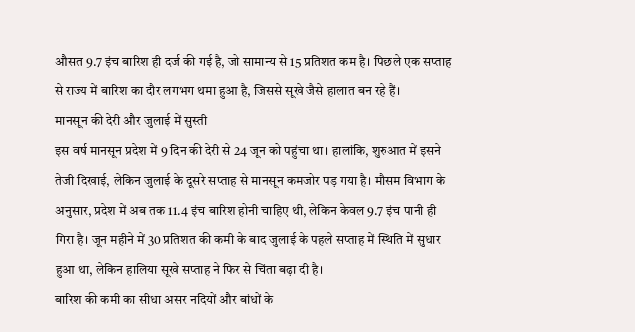औसत 9.7 इंच बारिश ही दर्ज की गई है, जो सामान्य से 15 प्रतिशत कम है। पिछले एक सप्ताह से राज्य में बारिश का दौर लगभग थमा हुआ है, जिससे सूखे जैसे हालात बन रहे हैं।
मानसून की देरी और जुलाई में सुस्ती
इस वर्ष मानसून प्रदेश में 9 दिन की देरी से 24 जून को पहुंचा था। हालांकि, शुरुआत में इसने तेजी दिखाई, लेकिन जुलाई के दूसरे सप्ताह से मानसून कमजोर पड़ गया है। मौसम विभाग के अनुसार, प्रदेश में अब तक 11.4 इंच बारिश होनी चाहिए थी, लेकिन केवल 9.7 इंच पानी ही गिरा है। जून महीने में 30 प्रतिशत की कमी के बाद जुलाई के पहले सप्ताह में स्थिति में सुधार हुआ था, लेकिन हालिया सूखे सप्ताह ने फिर से चिंता बढ़ा दी है।
बारिश की कमी का सीधा असर नदियों और बांधों के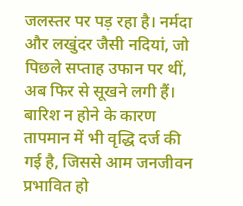जलस्तर पर पड़ रहा है। नर्मदा और लखुंदर जैसी नदियां, जो पिछले सप्ताह उफान पर थीं, अब फिर से सूखने लगी हैं। बारिश न होने के कारण तापमान में भी वृद्धि दर्ज की गई है, जिससे आम जनजीवन प्रभावित हो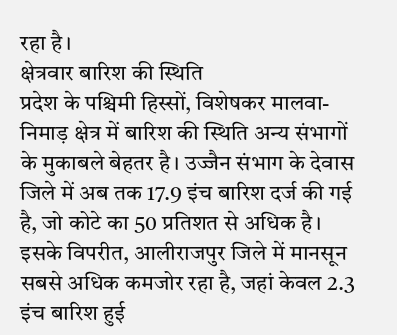रहा है।
क्षेत्रवार बारिश की स्थिति
प्रदेश के पश्चिमी हिस्सों, विशेषकर मालवा-निमाड़ क्षेत्र में बारिश की स्थिति अन्य संभागों के मुकाबले बेहतर है। उज्जैन संभाग के देवास जिले में अब तक 17.9 इंच बारिश दर्ज की गई है, जो कोटे का 50 प्रतिशत से अधिक है। इसके विपरीत, आलीराजपुर जिले में मानसून सबसे अधिक कमजोर रहा है, जहां केवल 2.3 इंच बारिश हुई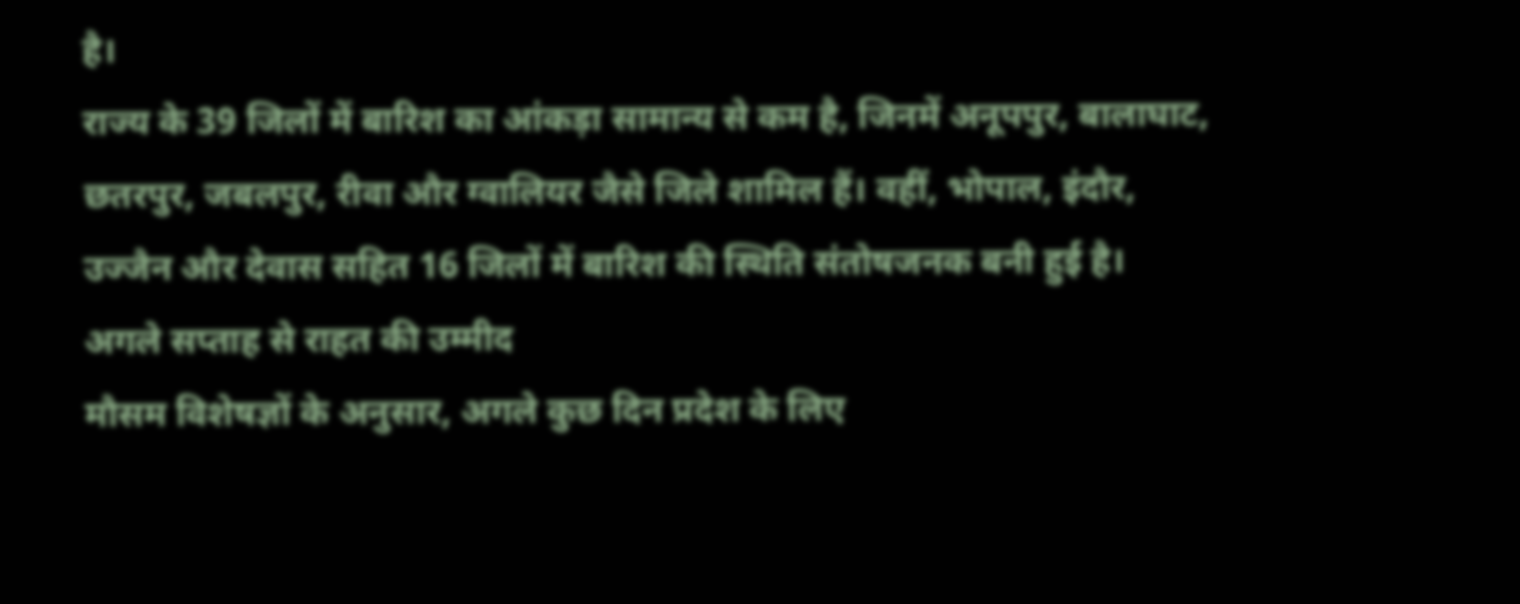है।
राज्य के 39 जिलों में बारिश का आंकड़ा सामान्य से कम है, जिनमें अनूपपुर, बालाघाट, छतरपुर, जबलपुर, रीवा और ग्वालियर जैसे जिले शामिल हैं। वहीं, भोपाल, इंदौर, उज्जैन और देवास सहित 16 जिलों में बारिश की स्थिति संतोषजनक बनी हुई है।
अगले सप्ताह से राहत की उम्मीद
मौसम विशेषज्ञों के अनुसार, अगले कुछ दिन प्रदेश के लिए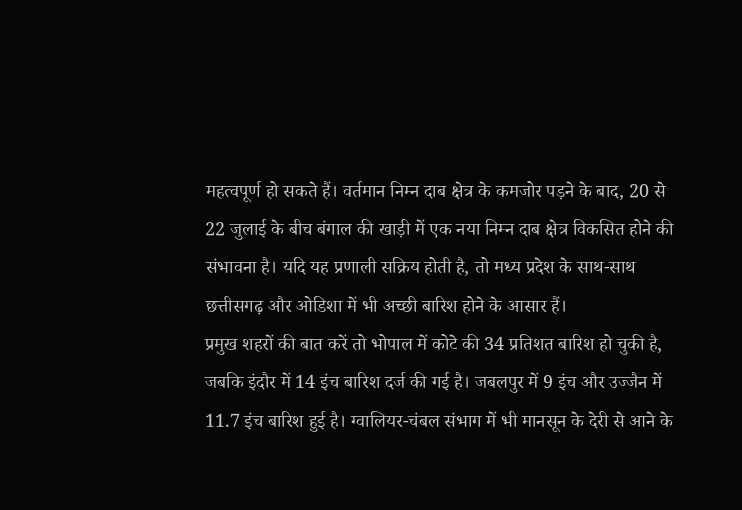महत्वपूर्ण हो सकते हैं। वर्तमान निम्न दाब क्षेत्र के कमजोर पड़ने के बाद, 20 से 22 जुलाई के बीच बंगाल की खाड़ी में एक नया निम्न दाब क्षेत्र विकसित होने की संभावना है। यदि यह प्रणाली सक्रिय होती है, तो मध्य प्रदेश के साथ-साथ छत्तीसगढ़ और ओडिशा में भी अच्छी बारिश होने के आसार हैं।
प्रमुख शहरों की बात करें तो भोपाल में कोटे की 34 प्रतिशत बारिश हो चुकी है, जबकि इंदौर में 14 इंच बारिश दर्ज की गई है। जबलपुर में 9 इंच और उज्जैन में 11.7 इंच बारिश हुई है। ग्वालियर-चंबल संभाग में भी मानसून के देरी से आने के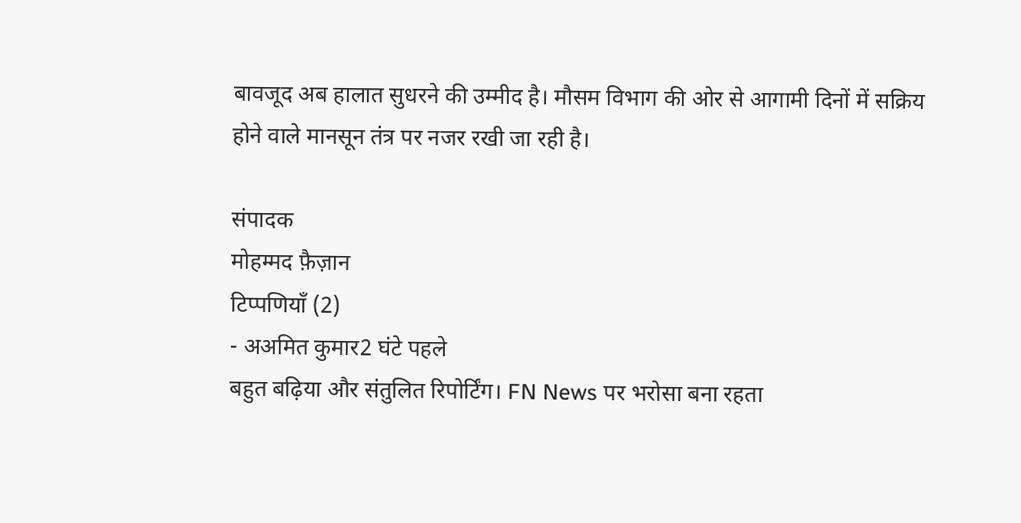बावजूद अब हालात सुधरने की उम्मीद है। मौसम विभाग की ओर से आगामी दिनों में सक्रिय होने वाले मानसून तंत्र पर नजर रखी जा रही है।

संपादक
मोहम्मद फ़ैज़ान
टिप्पणियाँ (2)
- अअमित कुमार2 घंटे पहले
बहुत बढ़िया और संतुलित रिपोर्टिंग। FN News पर भरोसा बना रहता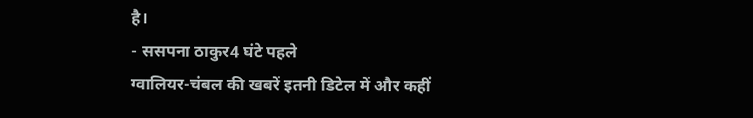है।
- ससपना ठाकुर4 घंटे पहले
ग्वालियर-चंबल की खबरें इतनी डिटेल में और कहीं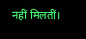नहीं मिलतीं।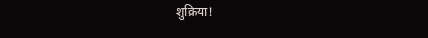शुक्रिया!